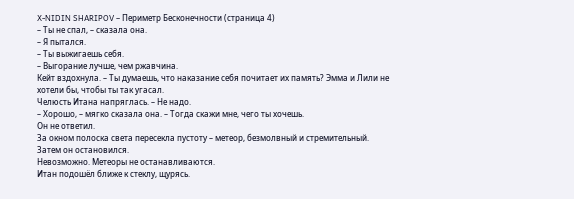X-NIDIN SHARIPOV – Периметр Бесконечности (страница 4)
– Ты не спал, – сказала она.
– Я пытался.
– Ты выжигаешь себя.
– Выгорание лучше, чем ржавчина.
Кейт вздохнула. – Ты думаешь, что наказание себя почитает их память? Эмма и Лили не хотели бы, чтобы ты так угасал.
Челюсть Итана напряглась. – Не надо.
– Хорошо, – мягко сказала она. – Тогда скажи мне, чего ты хочешь.
Он не ответил.
За окном полоска света пересекла пустоту – метеор, безмолвный и стремительный.
Затем он остановился.
Невозможно. Метеоры не останавливаются.
Итан подошёл ближе к стеклу, щурясь.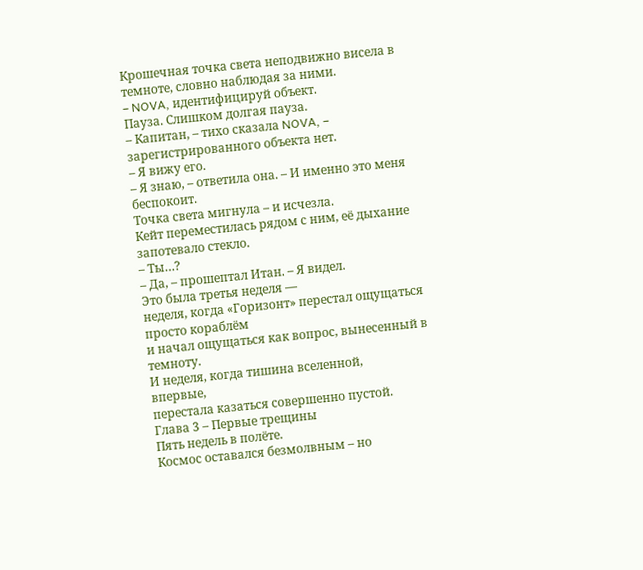Крошечная точка света неподвижно висела в темноте, словно наблюдая за ними.
– NOVA, идентифицируй объект.
Пауза. Слишком долгая пауза.
– Капитан, – тихо сказала NOVA, – зарегистрированного объекта нет.
– Я вижу его.
– Я знаю, – ответила она. – И именно это меня беспокоит.
Точка света мигнула – и исчезла.
Кейт переместилась рядом с ним, её дыхание запотевало стекло.
– Ты…?
– Да, – прошептал Итан. – Я видел.
Это была третья неделя —
неделя, когда «Горизонт» перестал ощущаться просто кораблём
и начал ощущаться как вопрос, вынесенный в темноту.
И неделя, когда тишина вселенной,
впервые,
перестала казаться совершенно пустой.
Глава 3 – Первые трещины
Пять недель в полёте.
Космос оставался безмолвным – но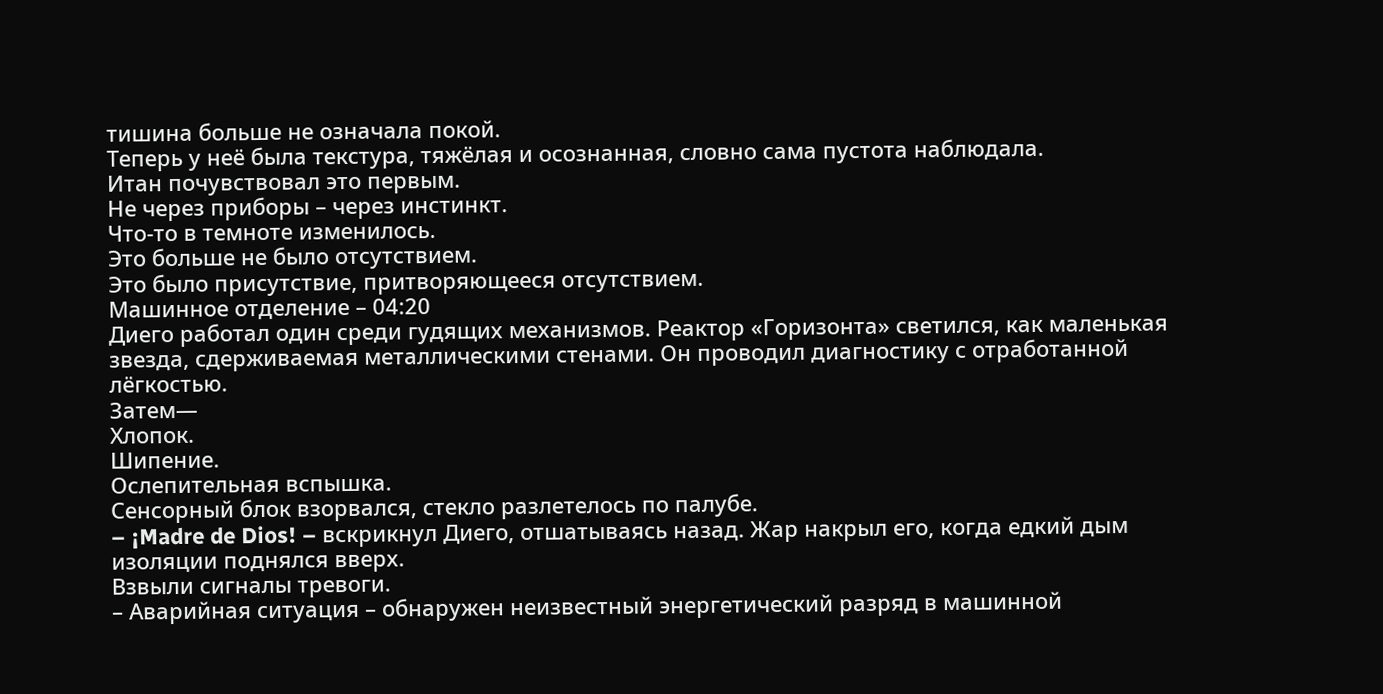тишина больше не означала покой.
Теперь у неё была текстура, тяжёлая и осознанная, словно сама пустота наблюдала.
Итан почувствовал это первым.
Не через приборы – через инстинкт.
Что-то в темноте изменилось.
Это больше не было отсутствием.
Это было присутствие, притворяющееся отсутствием.
Машинное отделение – 04:20
Диего работал один среди гудящих механизмов. Реактор «Горизонта» светился, как маленькая звезда, сдерживаемая металлическими стенами. Он проводил диагностику с отработанной лёгкостью.
Затем—
Хлопок.
Шипение.
Ослепительная вспышка.
Сенсорный блок взорвался, стекло разлетелось по палубе.
– ¡Madre de Dios! – вскрикнул Диего, отшатываясь назад. Жар накрыл его, когда едкий дым изоляции поднялся вверх.
Взвыли сигналы тревоги.
– Аварийная ситуация – обнаружен неизвестный энергетический разряд в машинной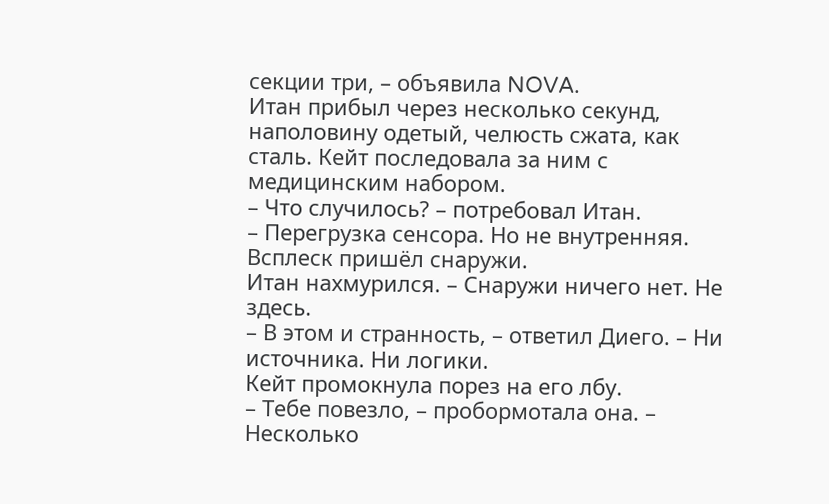секции три, – объявила NOVA.
Итан прибыл через несколько секунд, наполовину одетый, челюсть сжата, как сталь. Кейт последовала за ним с медицинским набором.
– Что случилось? – потребовал Итан.
– Перегрузка сенсора. Но не внутренняя. Всплеск пришёл снаружи.
Итан нахмурился. – Снаружи ничего нет. Не здесь.
– В этом и странность, – ответил Диего. – Ни источника. Ни логики.
Кейт промокнула порез на его лбу.
– Тебе повезло, – пробормотала она. – Несколько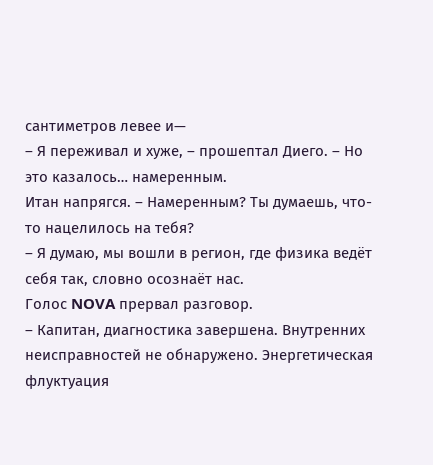сантиметров левее и—
– Я переживал и хуже, – прошептал Диего. – Но это казалось… намеренным.
Итан напрягся. – Намеренным? Ты думаешь, что-то нацелилось на тебя?
– Я думаю, мы вошли в регион, где физика ведёт себя так, словно осознаёт нас.
Голос NOVA прервал разговор.
– Капитан, диагностика завершена. Внутренних неисправностей не обнаружено. Энергетическая флуктуация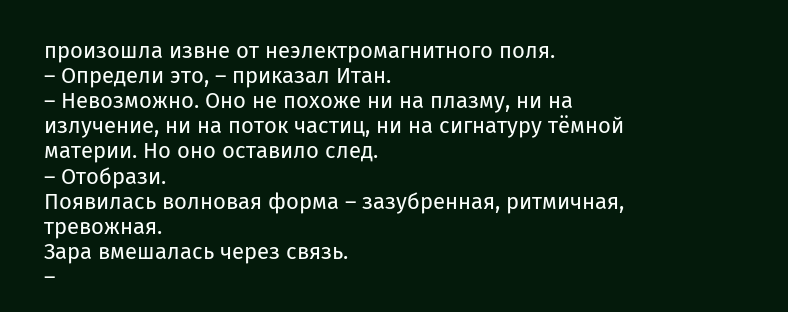произошла извне от неэлектромагнитного поля.
– Определи это, – приказал Итан.
– Невозможно. Оно не похоже ни на плазму, ни на излучение, ни на поток частиц, ни на сигнатуру тёмной материи. Но оно оставило след.
– Отобрази.
Появилась волновая форма – зазубренная, ритмичная, тревожная.
Зара вмешалась через связь.
–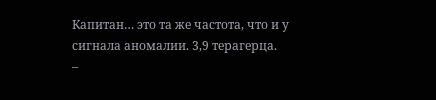Капитан… это та же частота, что и у сигнала аномалии. 3,9 терагерца.
–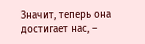Значит, теперь она достигает нас, –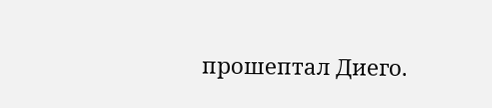прошептал Диего.